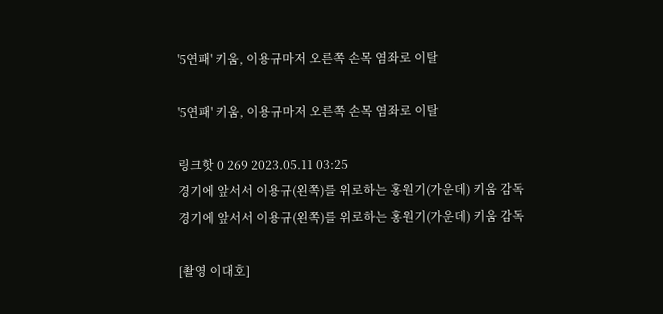'5연패' 키움, 이용규마저 오른쪽 손목 염좌로 이탈

'5연패' 키움, 이용규마저 오른쪽 손목 염좌로 이탈

링크핫 0 269 2023.05.11 03:25
경기에 앞서서 이용규(왼쪽)를 위로하는 홍원기(가운데) 키움 감독
경기에 앞서서 이용규(왼쪽)를 위로하는 홍원기(가운데) 키움 감독

[촬영 이대호]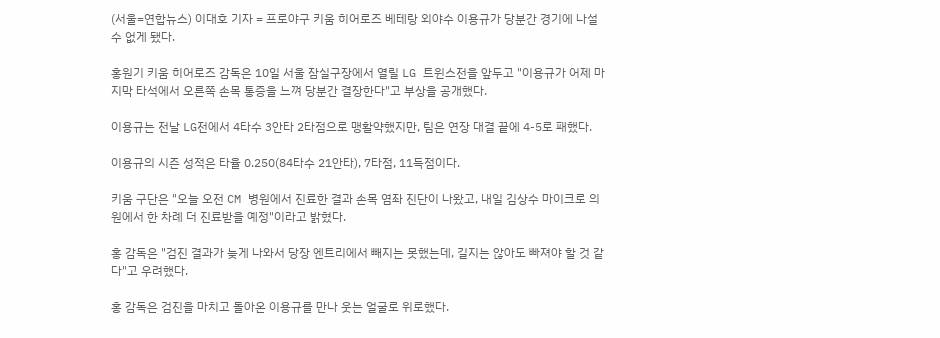(서울=연합뉴스) 이대호 기자 = 프로야구 키움 히어로즈 베테랑 외야수 이용규가 당분간 경기에 나설 수 없게 됐다.

홍원기 키움 히어로즈 감독은 10일 서울 잠실구장에서 열릴 LG 트윈스전을 앞두고 "이용규가 어제 마지막 타석에서 오른쪽 손목 통증을 느껴 당분간 결장한다"고 부상을 공개했다.

이용규는 전날 LG전에서 4타수 3안타 2타점으로 맹활약했지만, 팀은 연장 대결 끝에 4-5로 패했다.

이용규의 시즌 성적은 타율 0.250(84타수 21안타), 7타점, 11득점이다.

키움 구단은 "오늘 오전 CM 병원에서 진료한 결과 손목 염좌 진단이 나왔고, 내일 김상수 마이크로 의원에서 한 차례 더 진료받을 예정"이라고 밝혔다.

홍 감독은 "검진 결과가 늦게 나와서 당장 엔트리에서 빼지는 못했는데, 길지는 않아도 빠져야 할 것 같다"고 우려했다.

홍 감독은 검진을 마치고 돌아온 이용규를 만나 웃는 얼굴로 위로했다.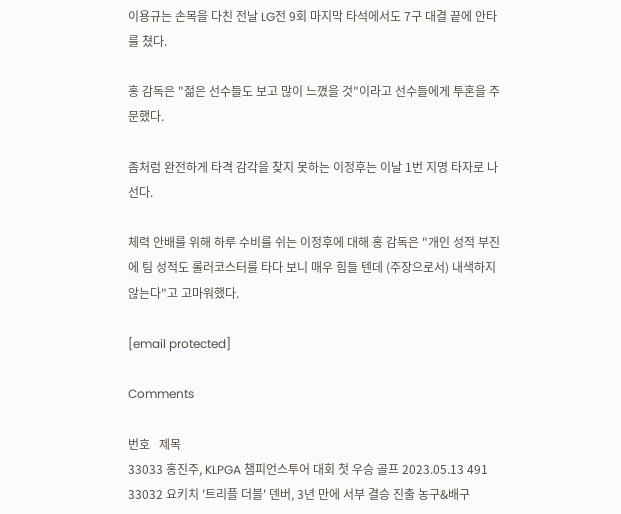이용규는 손목을 다친 전날 LG전 9회 마지막 타석에서도 7구 대결 끝에 안타를 쳤다.

홍 감독은 "젊은 선수들도 보고 많이 느꼈을 것"이라고 선수들에게 투혼을 주문했다.

좀처럼 완전하게 타격 감각을 찾지 못하는 이정후는 이날 1번 지명 타자로 나선다.

체력 안배를 위해 하루 수비를 쉬는 이정후에 대해 홍 감독은 "개인 성적 부진에 팀 성적도 롤러코스터를 타다 보니 매우 힘들 텐데 (주장으로서) 내색하지 않는다"고 고마워했다.

[email protected]

Comments

번호   제목
33033 홍진주, KLPGA 챔피언스투어 대회 첫 우승 골프 2023.05.13 491
33032 요키치 '트리플 더블' 덴버, 3년 만에 서부 결승 진출 농구&배구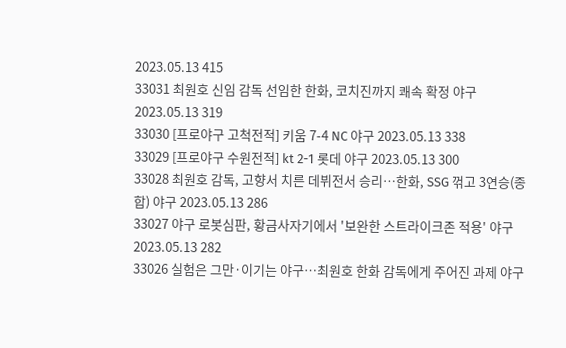2023.05.13 415
33031 최원호 신임 감독 선임한 한화, 코치진까지 쾌속 확정 야구 2023.05.13 319
33030 [프로야구 고척전적] 키움 7-4 NC 야구 2023.05.13 338
33029 [프로야구 수원전적] kt 2-1 롯데 야구 2023.05.13 300
33028 최원호 감독, 고향서 치른 데뷔전서 승리…한화, SSG 꺾고 3연승(종합) 야구 2023.05.13 286
33027 야구 로봇심판, 황금사자기에서 '보완한 스트라이크존 적용' 야구 2023.05.13 282
33026 실험은 그만·이기는 야구…최원호 한화 감독에게 주어진 과제 야구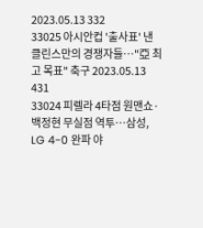2023.05.13 332
33025 아시안컵 '출사표' 낸 클린스만의 경쟁자들…"亞 최고 목표" 축구 2023.05.13 431
33024 피렐라 4타점 원맨쇼·백정현 무실점 역투…삼성, LG 4-0 완파 야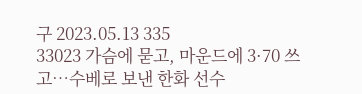구 2023.05.13 335
33023 가슴에 묻고, 마운드에 3·70 쓰고…수베로 보낸 한화 선수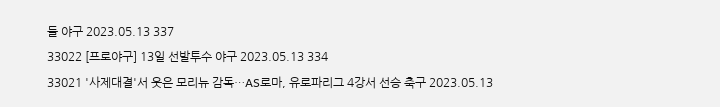들 야구 2023.05.13 337
33022 [프로야구] 13일 선발투수 야구 2023.05.13 334
33021 '사제대결'서 웃은 모리뉴 감독…AS로마, 유로파리그 4강서 선승 축구 2023.05.13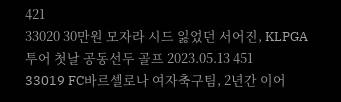421
33020 30만원 모자라 시드 잃었던 서어진, KLPGA투어 첫날 공동선두 골프 2023.05.13 451
33019 FC바르셀로나 여자축구팀, 2년간 이어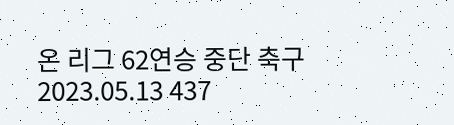온 리그 62연승 중단 축구 2023.05.13 437